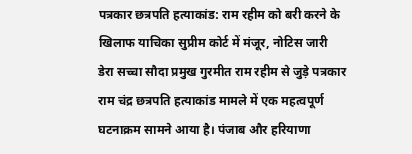पत्रकार छत्रपति हत्याकांड: राम रहीम को बरी करने के खिलाफ याचिका सुप्रीम कोर्ट में मंजूर, नोटिस जारी
डेरा सच्चा सौदा प्रमुख गुरमीत राम रहीम से जुड़े पत्रकार राम चंद्र छत्रपति हत्याकांड मामले में एक महत्वपूर्ण घटनाक्रम सामने आया है। पंजाब और हरियाणा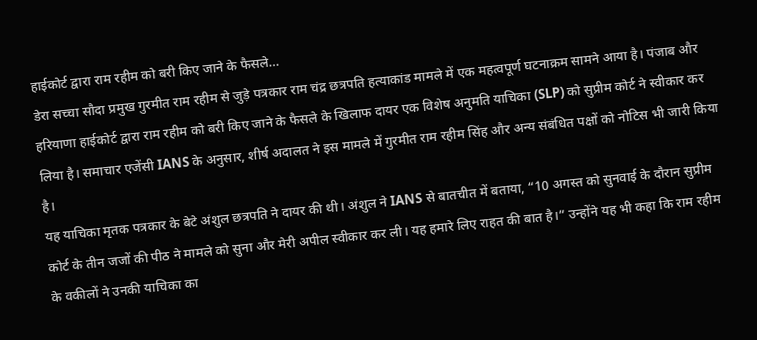हाईकोर्ट द्वारा राम रहीम को बरी किए जाने के फैसले…
डेरा सच्चा सौदा प्रमुख गुरमीत राम रहीम से जुड़े पत्रकार राम चंद्र छत्रपति हत्याकांड मामले में एक महत्वपूर्ण घटनाक्रम सामने आया है। पंजाब और हरियाणा हाईकोर्ट द्वारा राम रहीम को बरी किए जाने के फैसले के खिलाफ दायर एक विशेष अनुमति याचिका (SLP) को सुप्रीम कोर्ट ने स्वीकार कर लिया है। समाचार एजेंसी IANS के अनुसार, शीर्ष अदालत ने इस मामले में गुरमीत राम रहीम सिंह और अन्य संबंधित पक्षों को नोटिस भी जारी किया है।
यह याचिका मृतक पत्रकार के बेटे अंशुल छत्रपति ने दायर की थी। अंशुल ने IANS से बातचीत में बताया, “10 अगस्त को सुनवाई के दौरान सुप्रीम कोर्ट के तीन जजों की पीठ ने मामले को सुना और मेरी अपील स्वीकार कर ली। यह हमारे लिए राहत की बात है।” उन्होंने यह भी कहा कि राम रहीम के वकीलों ने उनकी याचिका का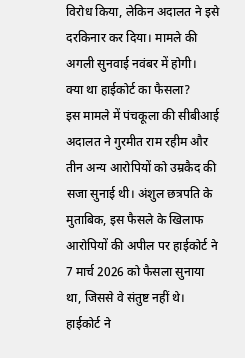विरोध किया, लेकिन अदालत ने इसे दरकिनार कर दिया। मामले की अगली सुनवाई नवंबर में होगी।
क्या था हाईकोर्ट का फैसला?
इस मामले में पंचकूला की सीबीआई अदालत ने गुरमीत राम रहीम और तीन अन्य आरोपियों को उम्रकैद की सजा सुनाई थी। अंशुल छत्रपति के मुताबिक, इस फैसले के खिलाफ आरोपियों की अपील पर हाईकोर्ट ने 7 मार्च 2026 को फैसला सुनाया था, जिससे वे संतुष्ट नहीं थे। हाईकोर्ट ने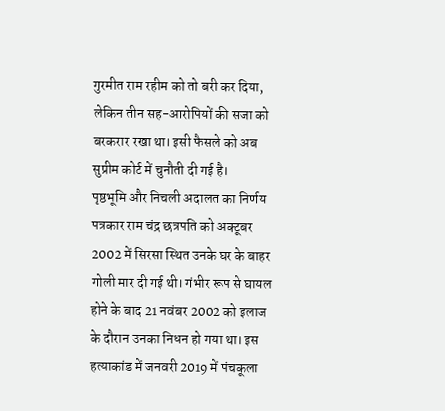गुरमीत राम रहीम को तो बरी कर दिया, लेकिन तीन सह-आरोपियों की सजा को बरकरार रखा था। इसी फैसले को अब सुप्रीम कोर्ट में चुनौती दी गई है।
पृष्ठभूमि और निचली अदालत का निर्णय
पत्रकार राम चंद्र छत्रपति को अक्टूबर 2002 में सिरसा स्थित उनके घर के बाहर गोली मार दी गई थी। गंभीर रूप से घायल होने के बाद 21 नवंबर 2002 को इलाज के दौरान उनका निधन हो गया था। इस हत्याकांड में जनवरी 2019 में पंचकूला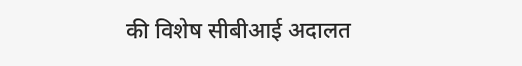की विशेष सीबीआई अदालत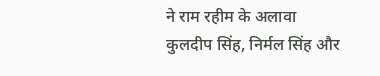ने राम रहीम के अलावा कुलदीप सिंह, निर्मल सिंह और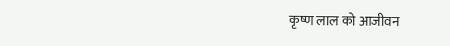कृष्ण लाल को आजीवन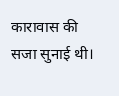कारावास की सजा सुनाई थी।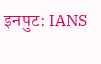इनपुट: IANS